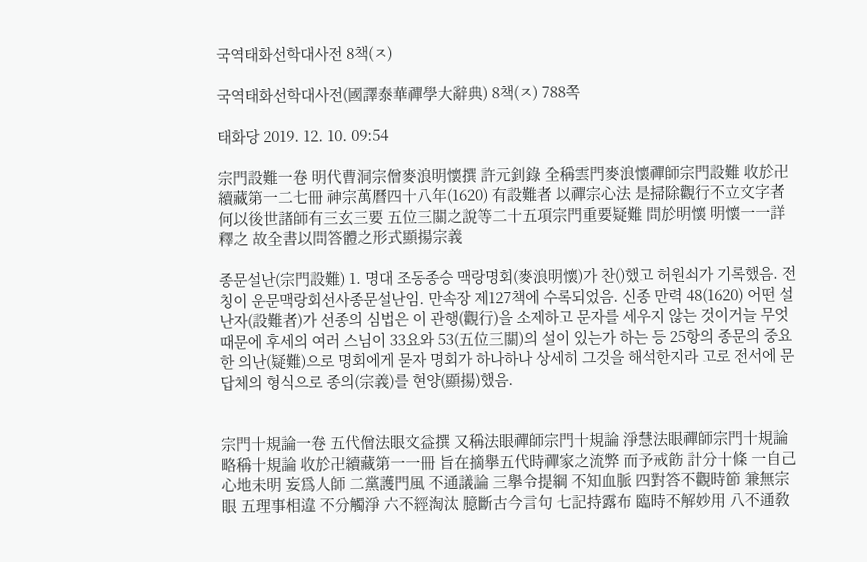국역태화선학대사전 8책(ㅈ)

국역태화선학대사전(國譯泰華禪學大辭典) 8책(ㅈ) 788쪽

태화당 2019. 12. 10. 09:54

宗門設難一卷 明代曹洞宗僧麥浪明懷撰 許元釗錄 全稱雲門麥浪懷禪師宗門設難 收於卍續藏第一二七冊 神宗萬曆四十八年(1620) 有設難者 以禪宗心法 是掃除觀行不立文字者 何以後世諸師有三玄三要 五位三關之說等二十五項宗門重要疑難 問於明懷 明懷一一詳釋之 故全書以問答體之形式顯揚宗義

종문설난(宗門設難) 1. 명대 조동종승 맥랑명회(麥浪明懷)가 찬()했고 허원쇠가 기록했음. 전칭이 운문맥랑회선사종문설난임. 만속장 제127책에 수록되었음. 신종 만력 48(1620) 어떤 설난자(設難者)가 선종의 심법은 이 관행(觀行)을 소제하고 문자를 세우지 않는 것이거늘 무엇 때문에 후세의 여러 스님이 33요와 53(五位三關)의 설이 있는가 하는 등 25항의 종문의 중요한 의난(疑難)으로 명회에게 묻자 명회가 하나하나 상세히 그것을 해석한지라 고로 전서에 문답체의 형식으로 종의(宗義)를 현양(顯揚)했음.


宗門十規論一卷 五代僧法眼文益撰 又稱法眼禪師宗門十規論 淨慧法眼禪師宗門十規論 略稱十規論 收於卍續藏第一一冊 旨在摘擧五代時禪家之流弊 而予戒飭 計分十條 一自己心地未明 妄爲人師 二黨護門風 不通議論 三擧令提綱 不知血脈 四對答不觀時節 兼無宗眼 五理事相違 不分觸淨 六不經淘汰 臆斷古今言句 七記持露布 臨時不解妙用 八不通敎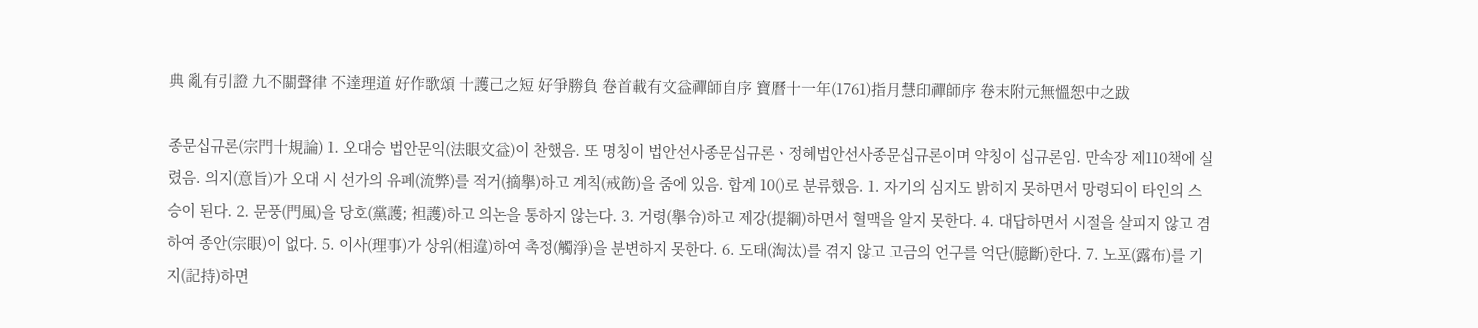典 亂有引證 九不關聲律 不達理道 好作歌頌 十護己之短 好爭勝負 卷首載有文益禪師自序 寶曆十一年(1761)指月慧印禪師序 卷末附元無慍恕中之跋

종문십규론(宗門十規論) 1. 오대승 법안문익(法眼文益)이 찬했음. 또 명칭이 법안선사종문십규론ㆍ정혜법안선사종문십규론이며 약칭이 십규론임. 만속장 제110책에 실렸음. 의지(意旨)가 오대 시 선가의 유폐(流弊)를 적거(摘擧)하고 계칙(戒飭)을 줌에 있음. 합계 10()로 분류했음. 1. 자기의 심지도 밝히지 못하면서 망령되이 타인의 스승이 된다. 2. 문풍(門風)을 당호(黨護; 袒護)하고 의논을 통하지 않는다. 3. 거령(擧令)하고 제강(提綱)하면서 혈맥을 알지 못한다. 4. 대답하면서 시절을 살피지 않고 겸하여 종안(宗眼)이 없다. 5. 이사(理事)가 상위(相違)하여 촉정(觸淨)을 분변하지 못한다. 6. 도태(淘汰)를 겪지 않고 고금의 언구를 억단(臆斷)한다. 7. 노포(露布)를 기지(記持)하면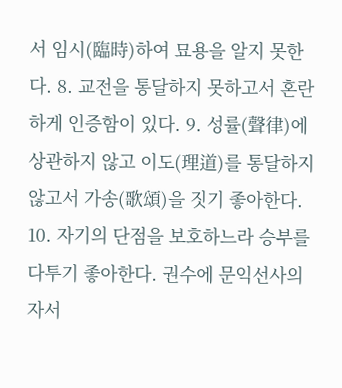서 임시(臨時)하여 묘용을 알지 못한다. 8. 교전을 통달하지 못하고서 혼란하게 인증함이 있다. 9. 성률(聲律)에 상관하지 않고 이도(理道)를 통달하지 않고서 가송(歌頌)을 짓기 좋아한다. 10. 자기의 단점을 보호하느라 승부를 다투기 좋아한다. 권수에 문익선사의 자서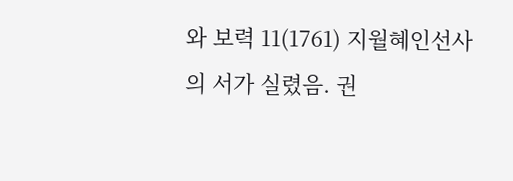와 보력 11(1761) 지월혜인선사의 서가 실렸음. 권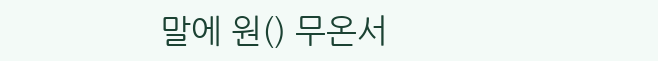말에 원() 무온서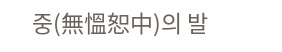중(無慍恕中)의 발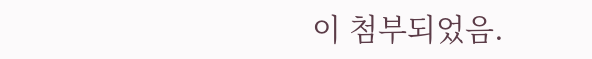이 첨부되었음.